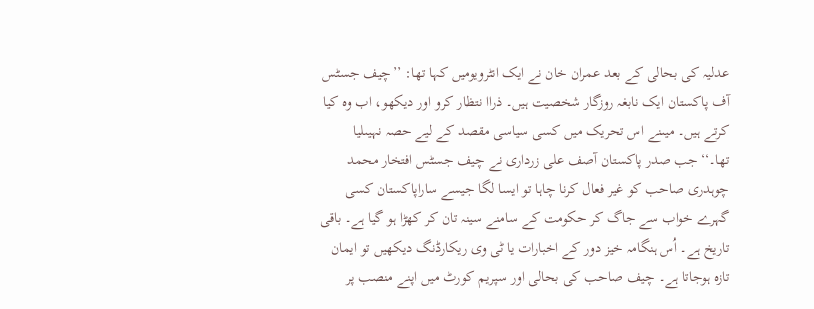عدلیہ کی بحالی کے بعد عمران خان نے ایک انٹرویومیں کہا تھا: ’’چیف جسٹس آف پاکستان ایک نابغہ روزگار شخصیت ہیں۔ ذراا نتظار کرو اور دیکھو، اب وہ کیا کرتے ہیں۔ میںنے اس تحریک میں کسی سیاسی مقصد کے لیے حصہ نہیںلیا تھا۔‘‘جب صدر پاکستان آصف علی زرداری نے چیف جسٹس افتخار محمد چوہدری صاحب کو غیر فعال کرنا چاہا تو ایسا لگا جیسے ساراپاکستان کسی گہرے خواب سے جاگ کر حکومت کے سامنے سینہ تان کر کھڑا ہو گیا ہے۔ باقی تاریخ ہے۔ اُس ہنگامہ خیز دور کے اخبارات یا ٹی وی ریکارڈنگ دیکھیں تو ایمان تازہ ہوجاتا ہے۔ چیف صاحب کی بحالی اور سپریم کورٹ میں اپنے منصب پر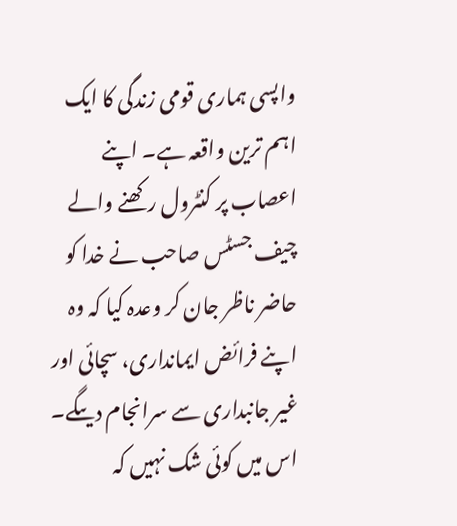واپسی ہماری قومی زندگی کا ایک اہم ترین واقعہ ہے۔ اپنے اعصاب پر کنٹرول رکھنے والے چیف جسٹس صاحب نے خدا کو حاضر ناظر جان کر وعدہ کیا کہ وہ اپنے فرائض ایمانداری، سچائی اور غیر جانبداری سے سرانجام دیںگے۔ اس میں کوئی شک نہیں کہ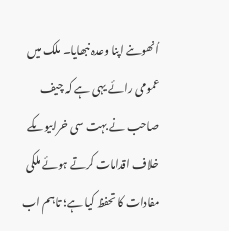اُنھوںنے اپنا وعدہ نبھایا۔ ملک میں عمومی رائے یہی ہے کہ چیف صاحب نے بہت سی خرابیوںکے خلاف اقدامات کرتے ہوئے ملکی مفادات کا تحفظ کیا ہے؛ تاہم اب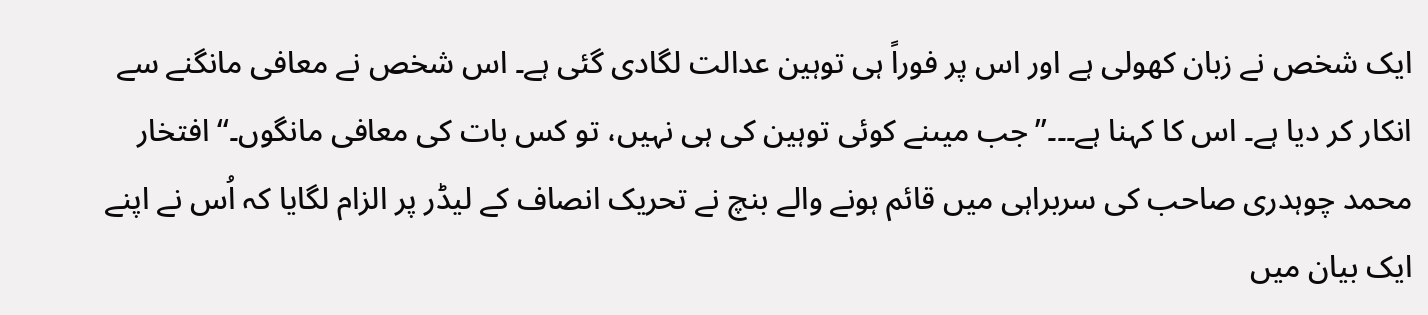ایک شخص نے زبان کھولی ہے اور اس پر فوراً ہی توہین عدالت لگادی گئی ہے۔ اس شخص نے معافی مانگنے سے انکار کر دیا ہے۔ اس کا کہنا ہے۔۔۔’’جب میںنے کوئی توہین کی ہی نہیں، تو کس بات کی معافی مانگوں۔‘‘ افتخار محمد چوہدری صاحب کی سربراہی میں قائم ہونے والے بنچ نے تحریک انصاف کے لیڈر پر الزام لگایا کہ اُس نے اپنے ایک بیان میں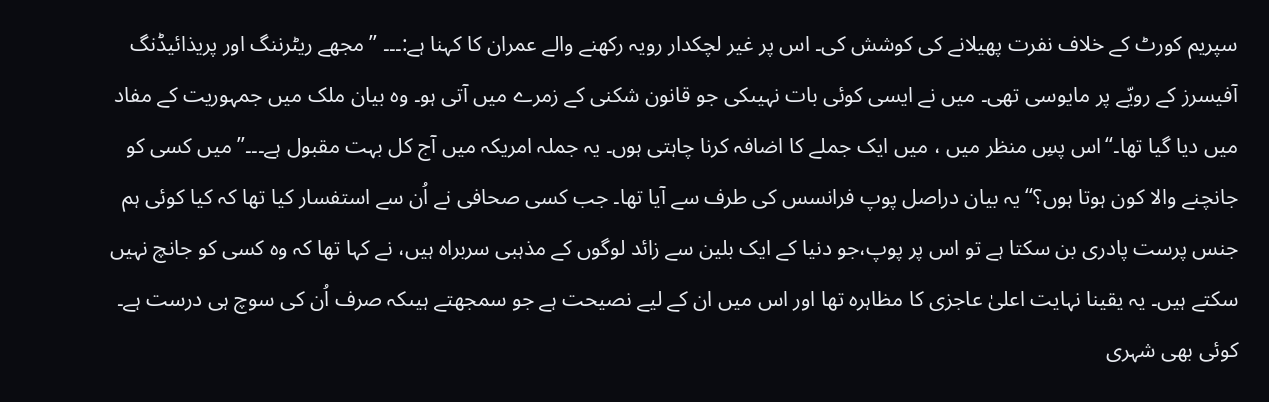سپریم کورٹ کے خلاف نفرت پھیلانے کی کوشش کی۔ اس پر غیر لچکدار رویہ رکھنے والے عمران کا کہنا ہے:۔۔۔ ’’مجھے ریٹرننگ اور پریذائیڈنگ آفیسرز کے رویّے پر مایوسی تھی۔ میں نے ایسی کوئی بات نہیںکی جو قانون شکنی کے زمرے میں آتی ہو۔ وہ بیان ملک میں جمہوریت کے مفاد میں دیا گیا تھا۔‘‘اس پسِ منظر میں ، میں ایک جملے کا اضافہ کرنا چاہتی ہوں۔ یہ جملہ امریکہ میں آج کل بہت مقبول ہے۔۔۔’’ میں کسی کو جانچنے والا کون ہوتا ہوں؟‘‘ یہ بیان دراصل پوپ فرانسس کی طرف سے آیا تھا۔ جب کسی صحافی نے اُن سے استفسار کیا تھا کہ کیا کوئی ہم جنس پرست پادری بن سکتا ہے تو اس پر پوپ،جو دنیا کے ایک بلین سے زائد لوگوں کے مذہبی سربراہ ہیں، نے کہا تھا کہ وہ کسی کو جانچ نہیں سکتے ہیں۔ یہ یقینا نہایت اعلیٰ عاجزی کا مظاہرہ تھا اور اس میں ان کے لیے نصیحت ہے جو سمجھتے ہیںکہ صرف اُن کی سوچ ہی درست ہے۔ کوئی بھی شہری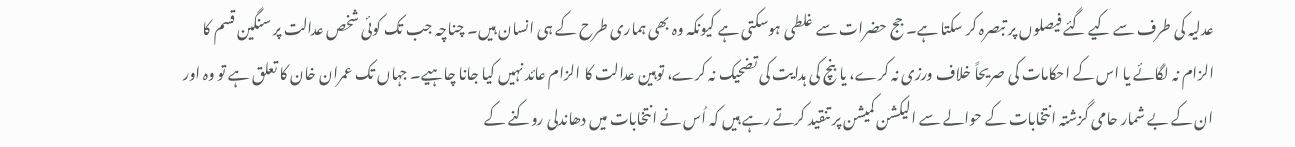عدلیہ کی طرف سے کیے گئے فیصلوں پر تبصرہ کر سکتا ہے۔ جج حضرات سے غلطی ہوسکتی ہے کیونکہ وہ بھی ہماری طرح کے ہی انسان ہیں۔ چناچہ جب تک کوئی شخص عدالت پر سنگین قسم کا الزام نہ لگائے یا اس کے احکامات کی صریحاً خلاف ورزی نہ کرے، یا بنچ کی ہدایت کی تضحیک نہ کرے، توہین عدالت کا الزام عائد نہیں کیا جانا چاہیے۔ جہاں تک عمران خان کا تعلق ہے تو وہ اور ان کے بے شمار حامی گزشتہ انتخابات کے حوالے سے الیکشن کمیشن پر تنقید کرتے رہے ہیں کہ اُس نے انتخابات میں دھاندلی روکنے کے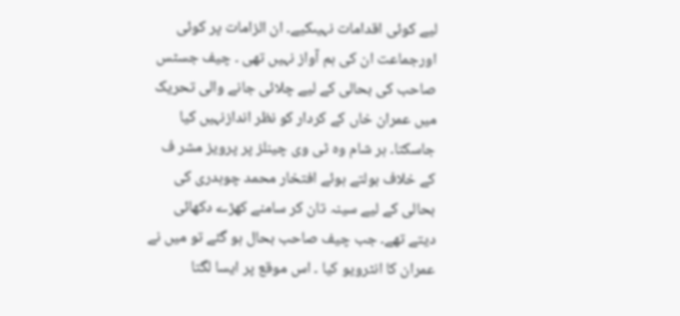لیے کوئی اقدامات نہیںکیے۔ ان الزامات پر کوئی اورجماعت ان کی ہم آواز نہیں تھی ۔ چیف جسٹس صاحب کی بحالی کے لیے چلائی جانے والی تحریک میں عمران خاں کے کردار کو نظر اندازنہیں کیا جاسکتا۔ ہر شام وہ ٹی وی چینلز پر پرویز مشر ف کے خلاف بولتے ہوئے افتخار محمد چوہدری کی بحالی کے لیے سینہ تان کر سامنے کھڑے دکھائی دیتے تھے۔ جب چیف صاحب بحال ہو گئے تو میں نے عمران کا انٹرویو کیا ۔ اس موقع پر ایسا لگتا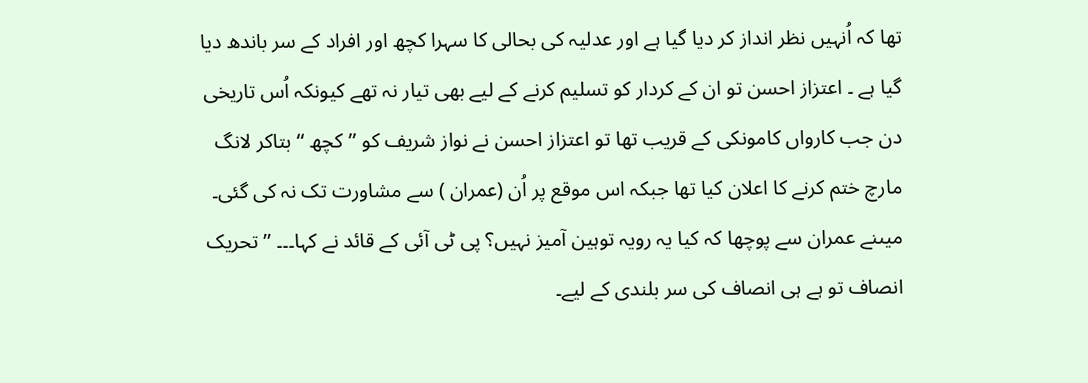تھا کہ اُنہیں نظر انداز کر دیا گیا ہے اور عدلیہ کی بحالی کا سہرا کچھ اور افراد کے سر باندھ دیا گیا ہے ۔ اعتزاز احسن تو ان کے کردار کو تسلیم کرنے کے لیے بھی تیار نہ تھے کیونکہ اُس تاریخی دن جب کارواں کامونکی کے قریب تھا تو اعتزاز احسن نے نواز شریف کو ’’کچھ ‘‘بتاکر لانگ مارچ ختم کرنے کا اعلان کیا تھا جبکہ اس موقع پر اُن (عمران ) سے مشاورت تک نہ کی گئی۔ میںنے عمران سے پوچھا کہ کیا یہ رویہ توہین آمیز نہیں؟ پی ٹی آئی کے قائد نے کہا۔۔۔ ’’تحریک انصاف تو ہے ہی انصاف کی سر بلندی کے لیے۔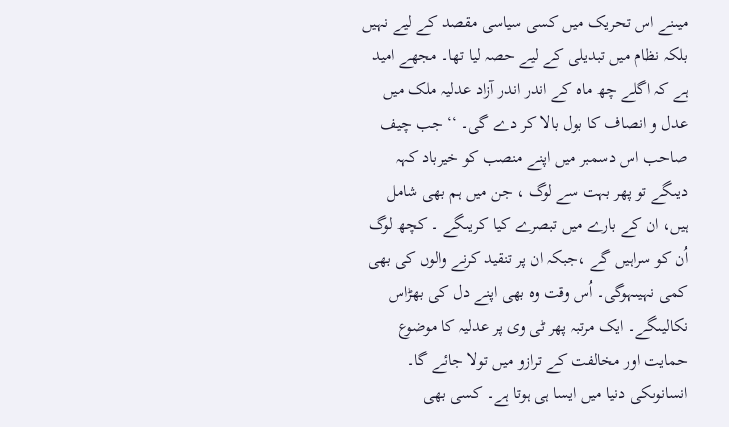میںنے اس تحریک میں کسی سیاسی مقصد کے لیے نہیں بلکہ نظام میں تبدیلی کے لیے حصہ لیا تھا۔ مجھے امید ہے کہ اگلے چھ ماہ کے اندر اندر آزاد عدلیہ ملک میں عدل و انصاف کا بول بالا کر دے گی۔ ‘‘ جب چیف صاحب اس دسمبر میں اپنے منصب کو خیرباد کہہ دیںگے تو پھر بہت سے لوگ ، جن میں ہم بھی شامل ہیں، ان کے بارے میں تبصرے کیا کریںگے ۔ کچھ لوگ اُن کو سراہیں گے ،جبکہ ان پر تنقید کرنے والوں کی بھی کمی نہیںہوگی۔ اُس وقت وہ بھی اپنے دل کی بھڑاس نکالیںگے۔ ایک مرتبہ پھر ٹی وی پر عدلیہ کا موضوع حمایت اور مخالفت کے ترازو میں تولا جائے گا۔ انسانوںکی دنیا میں ایسا ہی ہوتا ہے۔ کسی بھی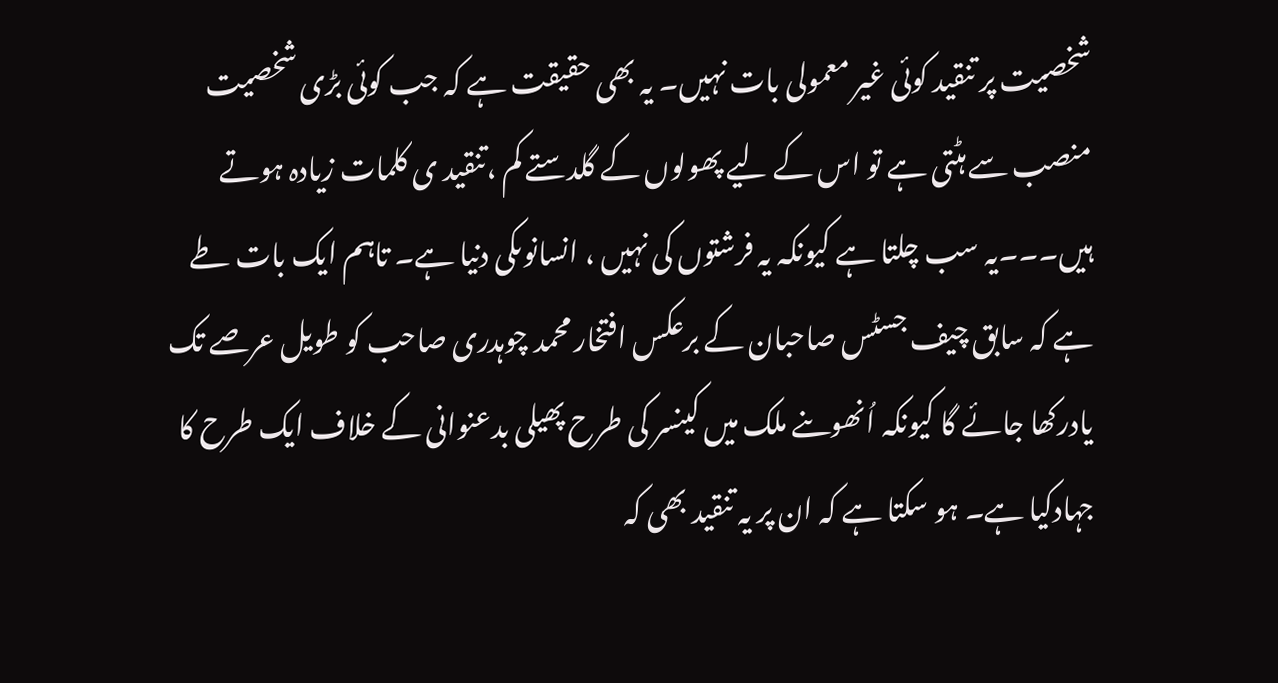شخصیت پر تنقید کوئی غیر معمولی بات نہیں۔ یہ بھی حقیقت ہے کہ جب کوئی بڑی شخصیت منصب سے ہٹتی ہے تو اس کے لیے پھولوں کے گلدستے کم ،تنقید ی کلمات زیادہ ہوتے ہیں۔۔۔یہ سب چلتا ہے کیونکہ یہ فرشتوں کی نہیں ، انسانوںکی دنیا ہے۔ تاہم ایک بات طے ہے کہ سابق چیف جسٹس صاحبان کے برعکس افتخار محمد چوہدری صاحب کو طویل عرصے تک یادرکھا جائے گا کیونکہ اُنھوںنے ملک میں کینسر کی طرح پھیلی بدعنوانی کے خلاف ایک طرح کا جہادکیا ہے۔ ہو سکتا ہے کہ ان پر یہ تنقید بھی کہ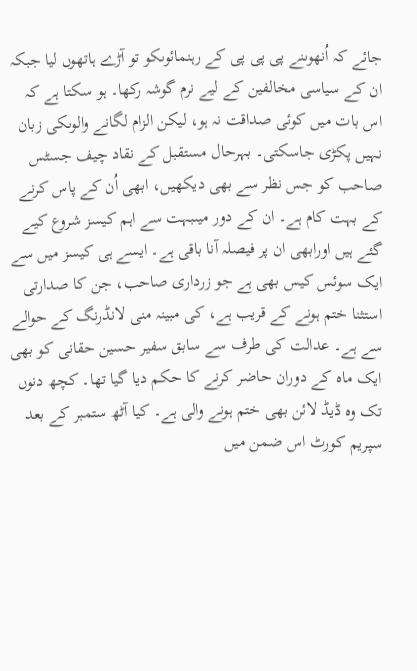جائے کہ اُنھوںنے پی پی پی کے رہنمائوںکو تو آڑے ہاتھوں لیا جبکہ ان کے سیاسی مخالفین کے لیے نرم گوشہ رکھا۔ ہو سکتا ہے کہ اس بات میں کوئی صداقت نہ ہو، لیکن الزام لگانے والوںکی زبان نہیں پکڑی جاسکتی۔ بہرحال مستقبل کے نقاد چیف جسٹس صاحب کو جس نظر سے بھی دیکھیں، ابھی اُن کے پاس کرنے کے بہت کام ہے۔ ان کے دور میںبہت سے اہم کیسز شروع کیے گئے ہیں اورابھی ان پر فیصلہ آنا باقی ہے۔ ایسے ہی کیسز میں سے ایک سوئس کیس بھی ہے جو زرداری صاحب، جن کا صدارتی استثنا ختم ہونے کے قریب ہے، کی مبینہ منی لانڈرنگ کے حوالے سے ہے۔ عدالت کی طرف سے سابق سفیر حسین حقانی کو بھی ایک ماہ کے دوران حاضر کرنے کا حکم دیا گیا تھا۔ کچھ دنوں تک وہ ڈیڈ لائن بھی ختم ہونے والی ہے۔ کیا آٹھ ستمبر کے بعد سپریم کورٹ اس ضمن میں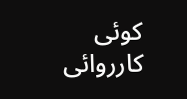کوئی کارروائی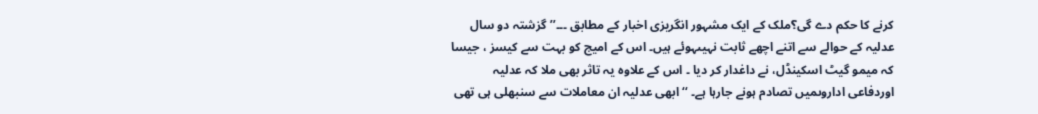کرنے کا حکم دے گی؟ملک کے ایک مشہور انگریزی اخبار کے مطابق ۔۔۔’’ گزشتہ دو سال عدلیہ کے حوالے سے اتنے اچھے ثابت نہیںہوئے ہیں۔ اس کے امیج کو بہت سے کیسز ، جیسا کہ میمو گیٹ اسکینڈل، نے داغدار کر دیا ۔ اس کے علاوہ یہ تاثر بھی ملا کہ عدلیہ اوردفاعی اداروںمیں تصادم ہونے جارہا ہے۔ ‘‘ابھی عدلیہ ان معاملات سے سنبھلی ہی تھی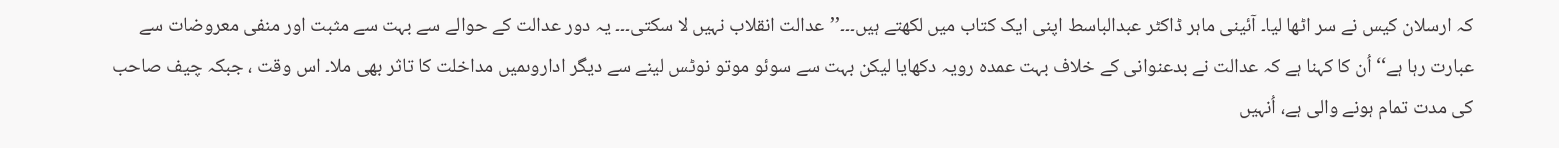کہ ارسلان کیس نے سر اٹھا لیا۔ آئینی ماہر ڈاکٹر عبدالباسط اپنی ایک کتاب میں لکھتے ہیں۔۔۔’’عدالت انقلاب نہیں لا سکتی۔۔۔ یہ دور عدالت کے حوالے سے بہت سے مثبت اور منفی معروضات سے عبارت رہا ہے‘‘ اُن کا کہنا ہے کہ عدالت نے بدعنوانی کے خلاف بہت عمدہ رویہ دکھایا لیکن بہت سے سوئو موتو نوٹس لینے سے دیگر اداروںمیں مداخلت کا تاثر بھی ملا۔ اس وقت ، جبکہ چیف صاحب کی مدت تمام ہونے والی ہے، اُنہیں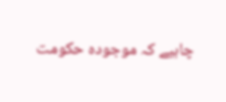چاہیے کہ موجودہ حکومت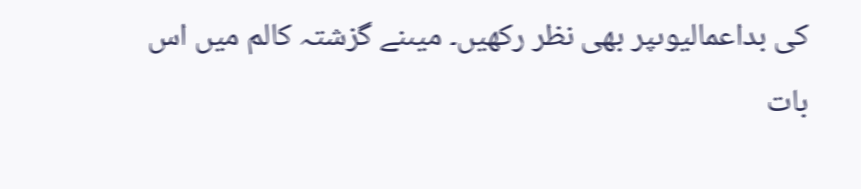کی بداعمالیوںپر بھی نظر رکھیں۔ میںنے گزشتہ کالم میں اس بات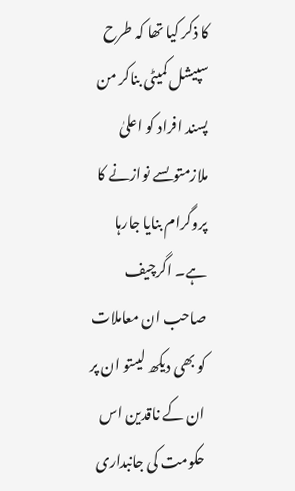کا ذکر کیا تھا کہ طرح سپیشل کمیٹی بناکر من پسند افراد کو اعلیٰ ملازمتوںسے نوازنے کا پروگرام بنایا جارہا ہے۔ اگرچیف صاحب ان معاملات کو بھی دیکھ لیںتو ان پر ان کے ناقدین اس حکومت کی جانبداری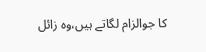کا جوالزام لگاتے ہیں،وہ زائل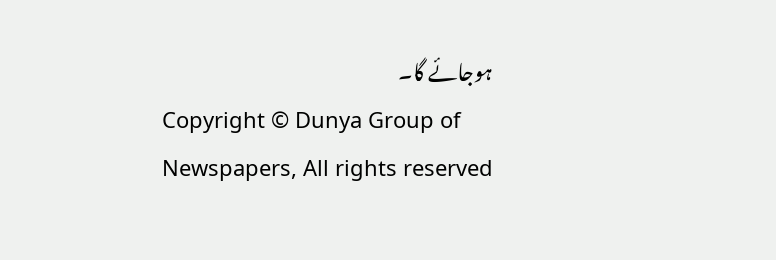ہوجائے گا۔
Copyright © Dunya Group of Newspapers, All rights reserved